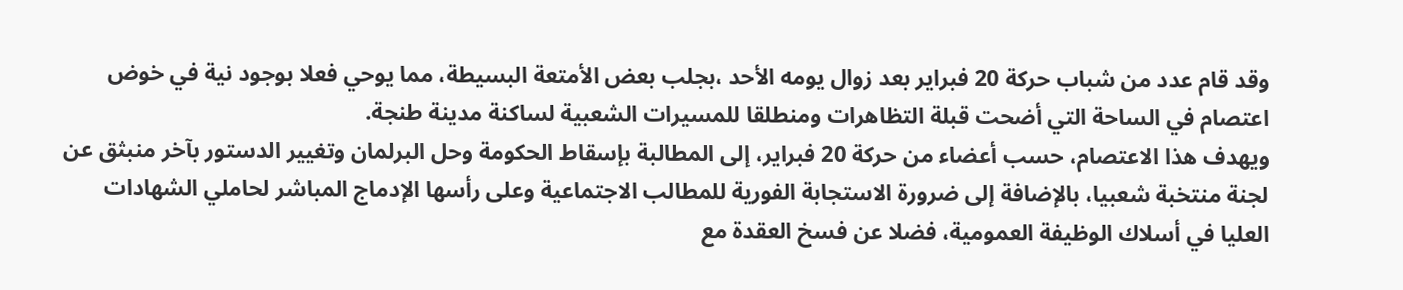وقد قام عدد من شباب حركة 20 فبراير بعد زوال يومه الأحد ،بجلب بعض الأمتعة البسيطة، مما يوحي فعلا بوجود نية في خوض اعتصام في الساحة التي أضحت قبلة التظاهرات ومنطلقا للمسيرات الشعبية لساكنة مدينة طنجة.
ويهدف هذا الاعتصام، حسب أعضاء من حركة 20 فبراير، إلى المطالبة بإسقاط الحكومة وحل البرلمان وتغيير الدستور بآخر منبثق عن لجنة منتخبة شعبيا، بالإضافة إلى ضرورة الاستجابة الفورية للمطالب الاجتماعية وعلى رأسها الإدماج المباشر لحاملي الشهادات العليا في أسلاك الوظيفة العمومية، فضلا عن فسخ العقدة مع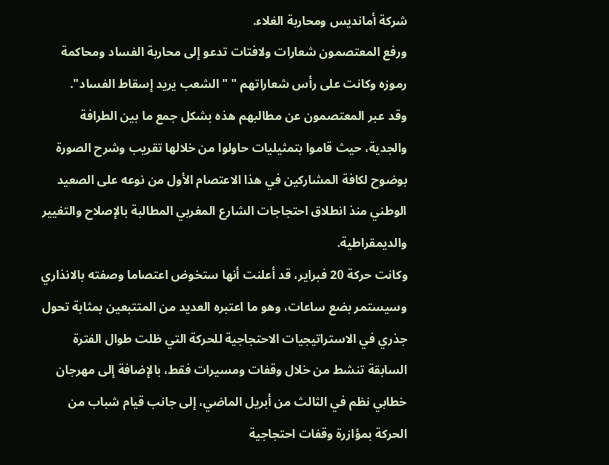شركة أمانديس ومحاربة الغلاء.
ورفع المعتصمون شعارات ولافتات تدعو إلى محاربة الفساد ومحاكمة رموزه وكانت على رأس شعاراتهم " "الشعب يريد إسقاط الفساد".
وقد عبر المعتصمون عن مطالبهم هذه بشكل جمع ما بين الطرافة والجدية، حيث قاموا بتمثيليات حاولوا من خلالها تقريب وشرح الصورة بوضوح لكافة المشاركين في هذا الاعتصام الأول من نوعه على الصعيد الوطني منذ انطلاق احتجاجات الشارع المغربي المطالبة بالإصلاح والتغيير والديمقراطية.
وكانت حركة 20 فبراير، قد أعلنت أنها ستخوض اعتصاما وصفته بالانذاري وسيستمر بضع ساعات، وهو ما اعتبره العديد من المتتبعين بمثابة تحول جذري في الاستراتيجيات الاحتجاجية للحركة التي ظلت طوال الفترة السابقة تنشط من خلال وقفات ومسيرات فقط، بالإضافة إلى مهرجان خطابي نظم في الثالث من أبريل الماضي، إلى جانب قيام شباب من الحركة بمؤازرة وقفات احتجاجية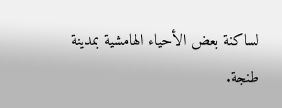لساكنة بعض الأحياء الهامشية بمدينة طنجة.